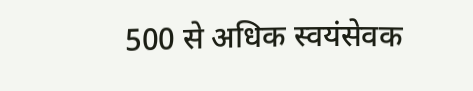500 से अधिक स्वयंसेवक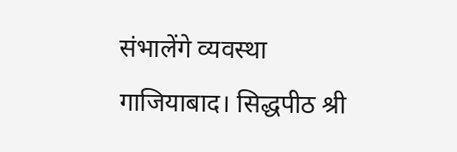संभालेंगे व्यवस्था
गाजियाबाद। सिद्धपीठ श्री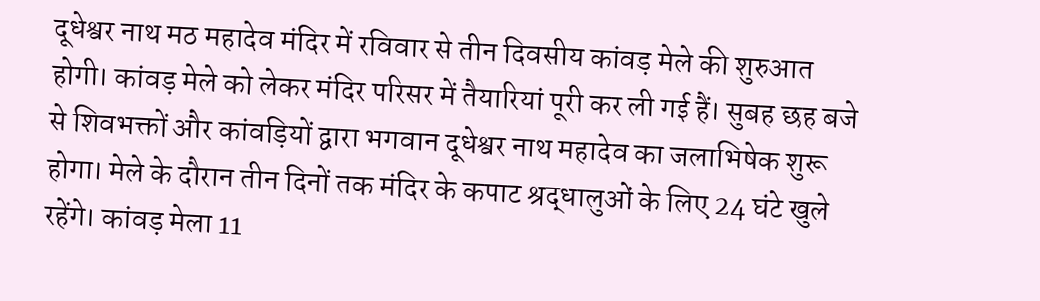दूधेश्वर नाथ मठ महादेव मंदिर में रविवार से तीन दिवसीय कांवड़ मेले की शुरुआत होगी। कांवड़ मेले को लेकर मंदिर परिसर में तैयारियां पूरी कर ली गई हैं। सुबह छह बजे से शिवभक्तों और कांवड़ियों द्वारा भगवान दूधेश्वर नाथ महादेव का जलाभिषेक शुरू होगा। मेले के दौरान तीन दिनों तक मंदिर के कपाट श्रद्धालुओं के लिए 24 घंटे खुले रहेंगे। कांवड़ मेला 11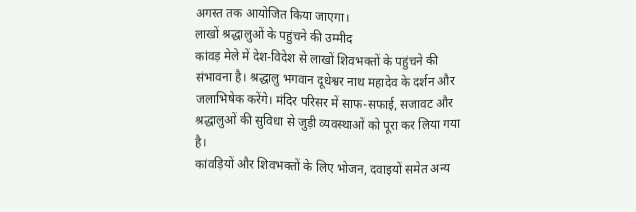अगस्त तक आयोजित किया जाएगा।
लाखों श्रद्धालुओं के पहुंचने की उम्मीद
कांवड़ मेले में देश-विदेश से लाखों शिवभक्तों के पहुंचने की संभावना है। श्रद्धालु भगवान दूधेश्वर नाथ महादेव के दर्शन और जलाभिषेक करेंगे। मंदिर परिसर में साफ-सफाई, सजावट और श्रद्धालुओं की सुविधा से जुड़ी व्यवस्थाओं को पूरा कर लिया गया है।
कांवड़ियों और शिवभक्तों के लिए भोजन, दवाइयों समेत अन्य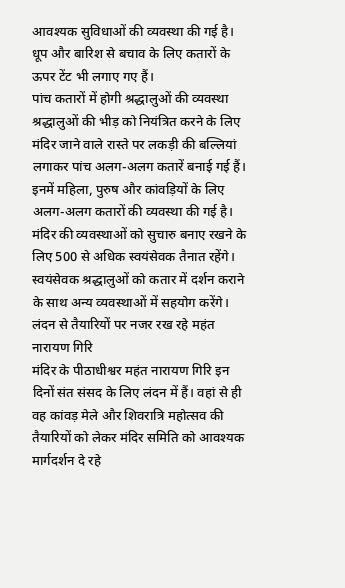आवश्यक सुविधाओं की व्यवस्था की गई है। धूप और बारिश से बचाव के लिए कतारों के ऊपर टेंट भी लगाए गए हैं।
पांच कतारों में होगी श्रद्धालुओं की व्यवस्था
श्रद्धालुओं की भीड़ को नियंत्रित करने के लिए मंदिर जाने वाले रास्ते पर लकड़ी की बल्लियां लगाकर पांच अलग-अलग कतारें बनाई गई हैं। इनमें महिला, पुरुष और कांवड़ियों के लिए अलग-अलग कतारों की व्यवस्था की गई है।
मंदिर की व्यवस्थाओं को सुचारु बनाए रखने के लिए 500 से अधिक स्वयंसेवक तैनात रहेंगे। स्वयंसेवक श्रद्धालुओं को कतार में दर्शन कराने के साथ अन्य व्यवस्थाओं में सहयोग करेंगे।
लंदन से तैयारियों पर नजर रख रहे महंत नारायण गिरि
मंदिर के पीठाधीश्वर महंत नारायण गिरि इन दिनों संत संसद के लिए लंदन में हैं। वहां से ही वह कांवड़ मेले और शिवरात्रि महोत्सव की तैयारियों को लेकर मंदिर समिति को आवश्यक मार्गदर्शन दे रहे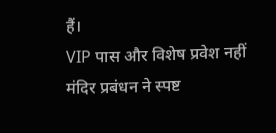हैं।
VIP पास और विशेष प्रवेश नहीं
मंदिर प्रबंधन ने स्पष्ट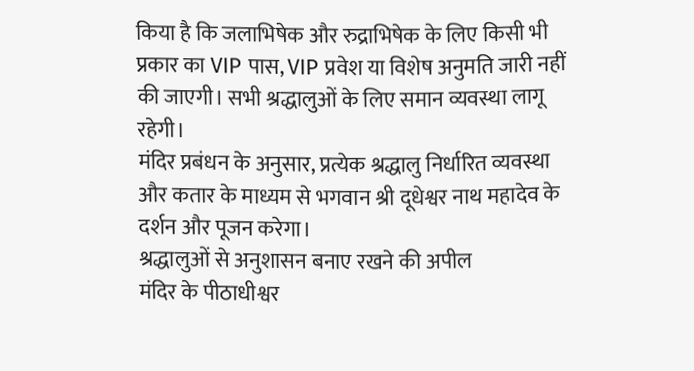किया है कि जलाभिषेक और रुद्राभिषेक के लिए किसी भी प्रकार का VIP पास, VIP प्रवेश या विशेष अनुमति जारी नहीं की जाएगी। सभी श्रद्धालुओं के लिए समान व्यवस्था लागू रहेगी।
मंदिर प्रबंधन के अनुसार, प्रत्येक श्रद्धालु निर्धारित व्यवस्था और कतार के माध्यम से भगवान श्री दूधेश्वर नाथ महादेव के दर्शन और पूजन करेगा।
श्रद्धालुओं से अनुशासन बनाए रखने की अपील
मंदिर के पीठाधीश्वर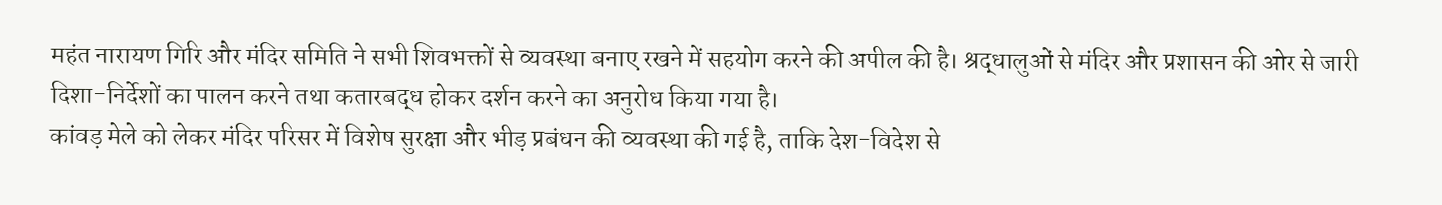महंत नारायण गिरि और मंदिर समिति ने सभी शिवभक्तों से व्यवस्था बनाए रखने में सहयोग करने की अपील की है। श्रद्धालुओं से मंदिर और प्रशासन की ओर से जारी दिशा-निर्देशों का पालन करने तथा कतारबद्ध होकर दर्शन करने का अनुरोध किया गया है।
कांवड़ मेले को लेकर मंदिर परिसर में विशेष सुरक्षा और भीड़ प्रबंधन की व्यवस्था की गई है, ताकि देश-विदेश से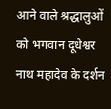आने वाले श्रद्धालुओं को भगवान दूधेश्वर नाथ महादेव के दर्शन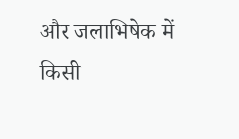और जलाभिषेक में किसी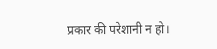प्रकार की परेशानी न हो।